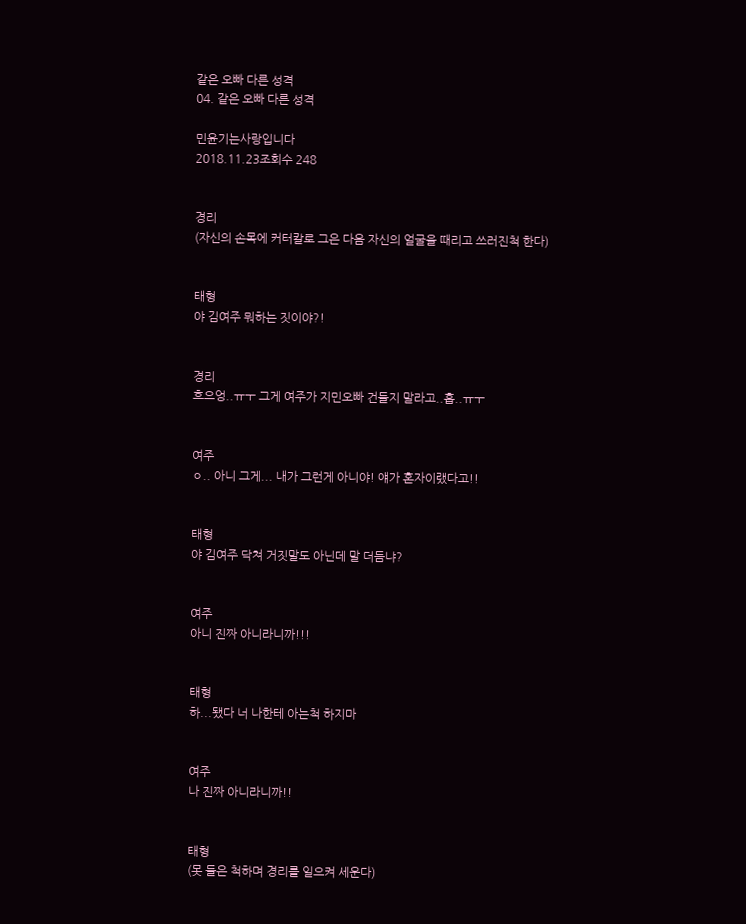같은 오빠 다른 성격
04. 같은 오빠 다른 성격

민윤기는사랑입니다
2018.11.23조회수 248


경리
(자신의 손목에 커터칼로 그은 다음 자신의 얼굴을 때리고 쓰러진척 한다)


태형
야 김여주 뭐하는 짓이야?!


경리
흐으엉..ㅠㅜ 그게 여주가 지민오빠 건들지 말라고..흡..ㅠㅜ


여주
ㅇ.. 아니 그게... 내가 그런게 아니야! 얘가 혼자이랬다고!!


태형
야 김여주 닥쳐 거짓말도 아닌데 말 더듬냐?


여주
아니 진짜 아니라니까!!!


태형
하...됐다 너 나한테 아는척 하지마


여주
나 진짜 아니라니까!!


태형
(못 들은 척하며 경리를 일으켜 세운다)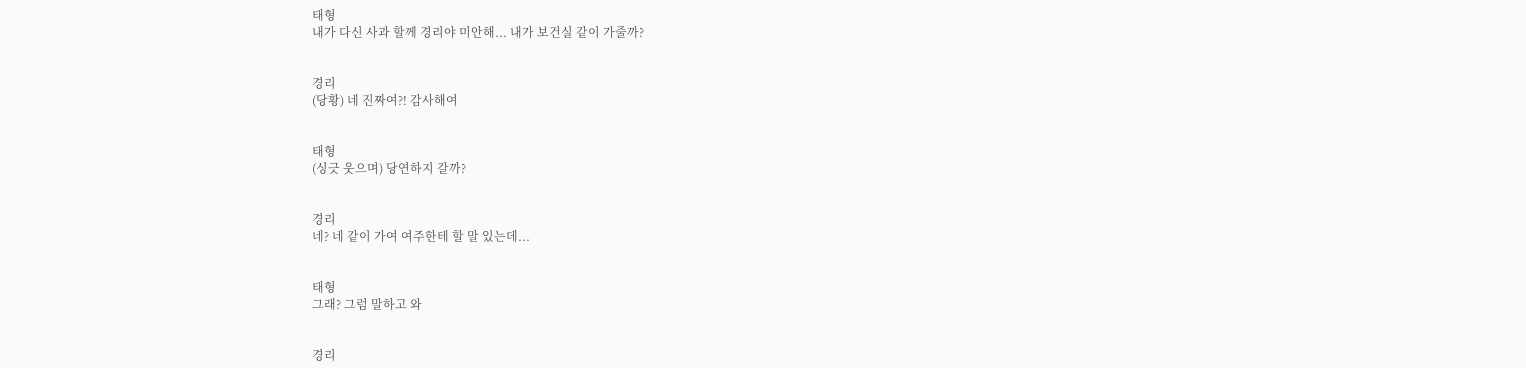태형
내가 다신 사과 할께 경리야 미안해... 내가 보건실 같이 가줄까?


경리
(당황) 네 진짜여?! 감사해여


태형
(싱긋 웃으며) 당연하지 갈까?


경리
네? 네 같이 가여 여주한테 할 말 있는데...


태형
그래? 그럼 말하고 와


경리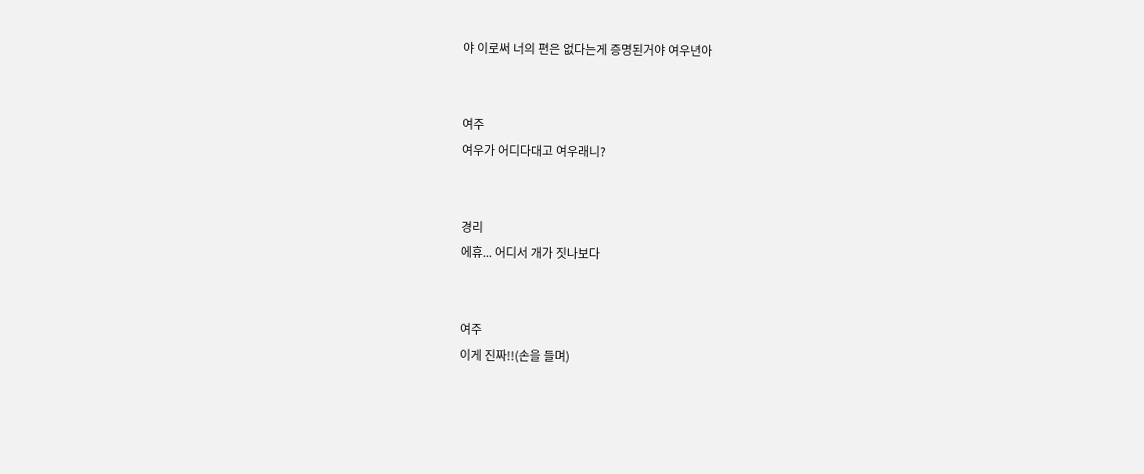야 이로써 너의 편은 없다는게 증명된거야 여우년아


여주
여우가 어디다대고 여우래니?


경리
에휴... 어디서 개가 짓나보다


여주
이게 진짜!!(손을 들며)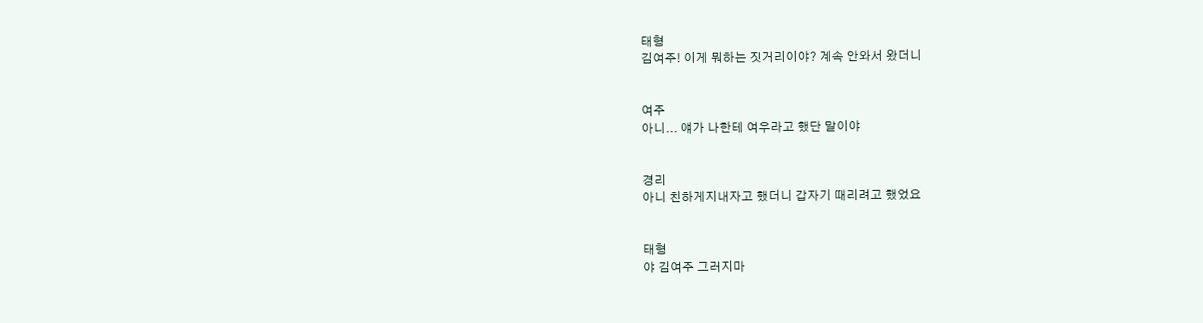태형
김여주! 이게 뭐하는 짓거리이야? 계속 안와서 왔더니


여주
아니... 얘가 나한테 여우라고 했단 말이야


경리
아니 친하게지내자고 했더니 갑자기 때리려고 했었요


태형
야 김여주 그러지마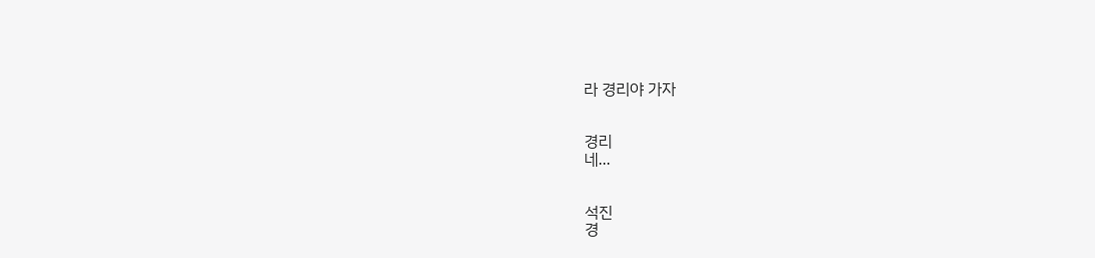라 경리야 가자


경리
네...


석진
경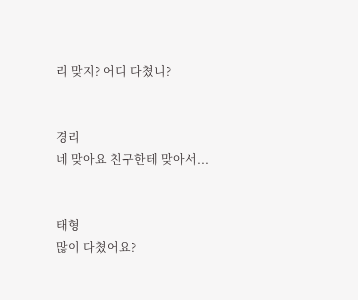리 맞지? 어디 다쳤니?


경리
네 맞아요 친구한테 맞아서...


태형
많이 다쳤어요?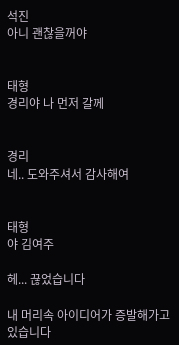석진
아니 괜찮을꺼야


태형
경리야 나 먼저 갈께


경리
네.. 도와주셔서 감사해여


태형
야 김여주

헤... 끊었습니다

내 머리속 아이디어가 증발해가고 있습니다